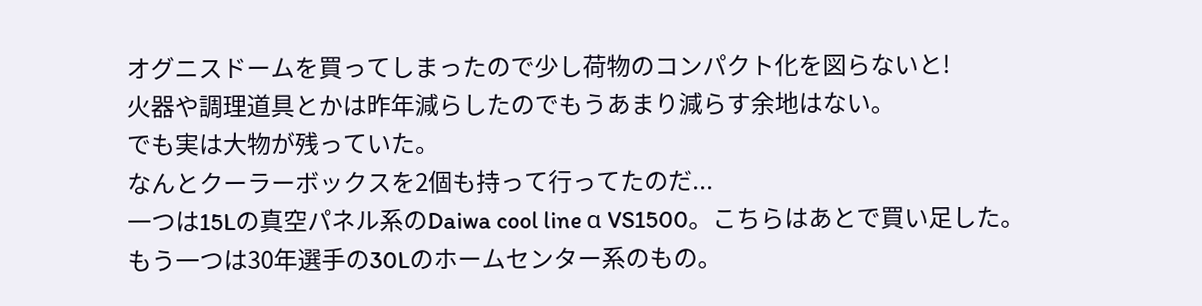オグニスドームを買ってしまったので少し荷物のコンパクト化を図らないと!
火器や調理道具とかは昨年減らしたのでもうあまり減らす余地はない。
でも実は大物が残っていた。
なんとクーラーボックスを2個も持って行ってたのだ...
一つは15Lの真空パネル系のDaiwa cool line α VS1500。こちらはあとで買い足した。
もう一つは30年選手の30Lのホームセンター系のもの。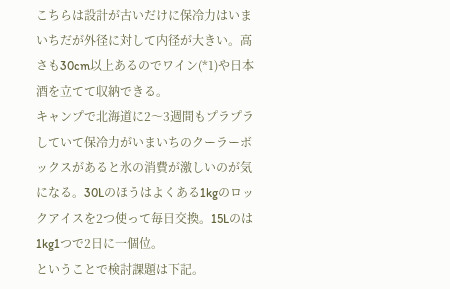こちらは設計が古いだけに保冷力はいまいちだが外径に対して内径が大きい。高さも30cm以上あるのでワイン(*1)や日本酒を立てて収納できる。
キャンプで北海道に2〜3週間もプラプラしていて保冷力がいまいちのクーラーボックスがあると氷の消費が激しいのが気になる。30Lのほうはよくある1kgのロックアイスを2つ使って毎日交換。15Lのは1kg1つで2日に一個位。
ということで検討課題は下記。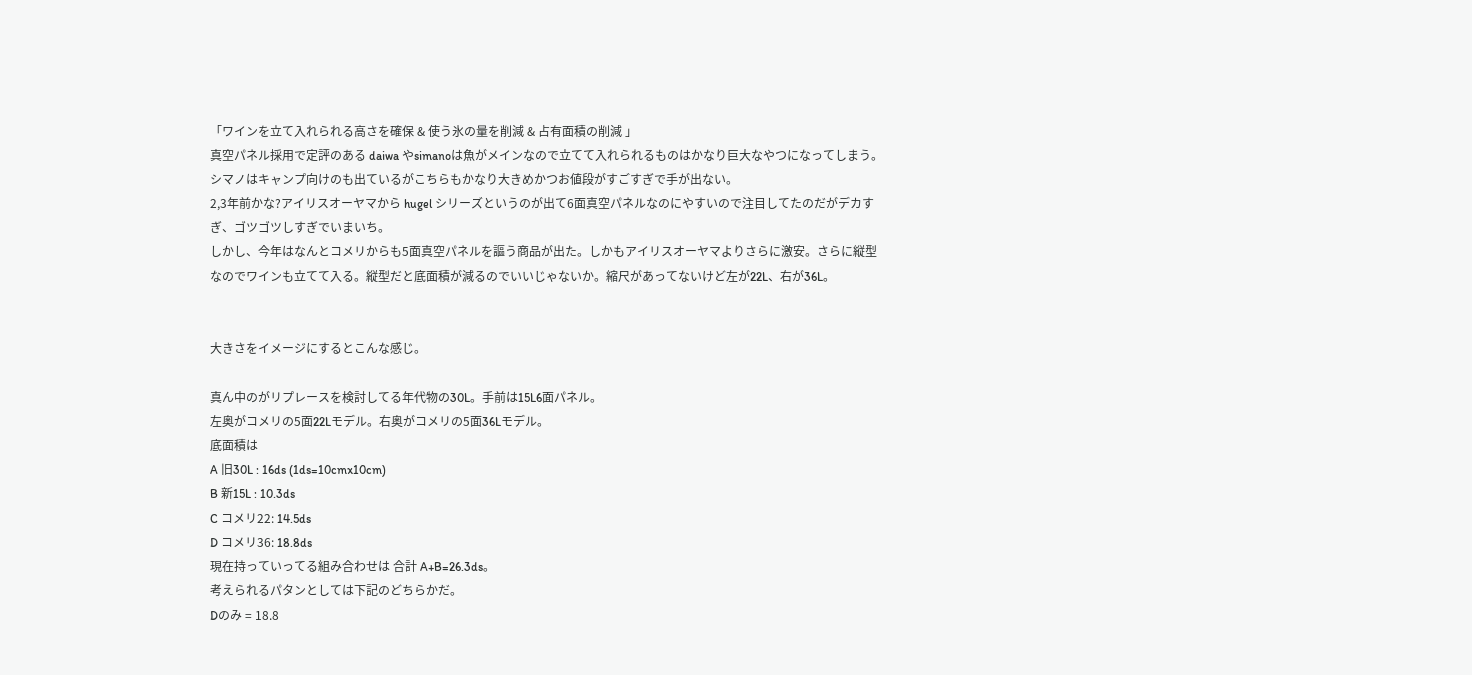「ワインを立て入れられる高さを確保 & 使う氷の量を削減 & 占有面積の削減 」
真空パネル採用で定評のある daiwa やsimanoは魚がメインなので立てて入れられるものはかなり巨大なやつになってしまう。シマノはキャンプ向けのも出ているがこちらもかなり大きめかつお値段がすごすぎで手が出ない。
2,3年前かな?アイリスオーヤマから hugel シリーズというのが出て6面真空パネルなのにやすいので注目してたのだがデカすぎ、ゴツゴツしすぎでいまいち。
しかし、今年はなんとコメリからも5面真空パネルを謳う商品が出た。しかもアイリスオーヤマよりさらに激安。さらに縦型なのでワインも立てて入る。縦型だと底面積が減るのでいいじゃないか。縮尺があってないけど左が22L、右が36L。


大きさをイメージにするとこんな感じ。

真ん中のがリプレースを検討してる年代物の30L。手前は15L6面パネル。
左奥がコメリの5面22Lモデル。右奥がコメリの5面36Lモデル。
底面積は
A 旧30L : 16ds (1ds=10cmx10cm)
B 新15L : 10.3ds
C コメリ22: 14.5ds
D コメリ36: 18.8ds
現在持っていってる組み合わせは 合計 A+B=26.3ds。
考えられるパタンとしては下記のどちらかだ。
Dのみ = 18.8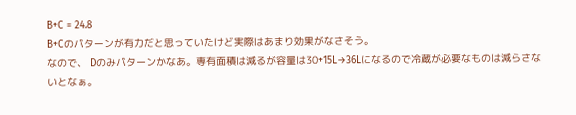B+C = 24.8
B+Cのパターンが有力だと思っていたけど実際はあまり効果がなさそう。
なので、 Dのみパターンかなあ。専有面積は減るが容量は30+15L→36Lになるので冷蔵が必要なものは減らさないとなぁ。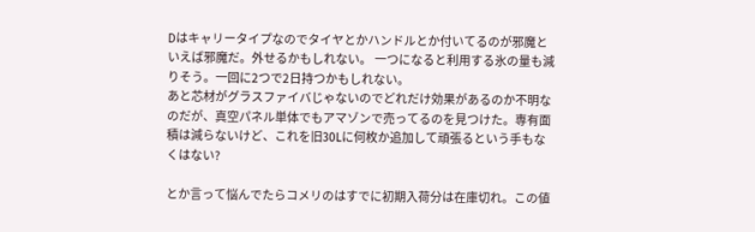Dはキャリータイプなのでタイヤとかハンドルとか付いてるのが邪魔といえば邪魔だ。外せるかもしれない。 一つになると利用する氷の量も減りそう。一回に2つで2日持つかもしれない。
あと芯材がグラスファイバじゃないのでどれだけ効果があるのか不明なのだが、真空パネル単体でもアマゾンで売ってるのを見つけた。専有面積は減らないけど、これを旧30Lに何枚か追加して頑張るという手もなくはない?

とか言って悩んでたらコメリのはすでに初期入荷分は在庫切れ。この値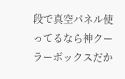段で真空パネル使ってるなら神クーラーボックスだか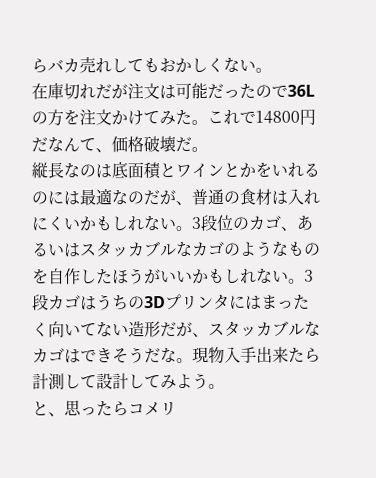らバカ売れしてもおかしくない。
在庫切れだが注文は可能だったので36Lの方を注文かけてみた。これで14800円だなんて、価格破壊だ。
縦長なのは底面積とワインとかをいれるのには最適なのだが、普通の食材は入れにくいかもしれない。3段位のカゴ、あるいはスタッカブルなカゴのようなものを自作したほうがいいかもしれない。3段カゴはうちの3Dプリンタにはまったく向いてない造形だが、スタッカブルなカゴはできそうだな。現物入手出来たら計測して設計してみよう。
と、思ったらコメリ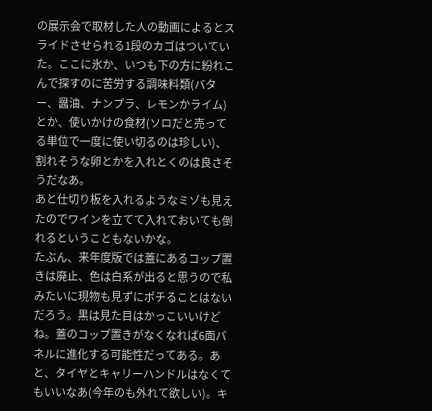の展示会で取材した人の動画によるとスライドさせられる1段のカゴはついていた。ここに氷か、いつも下の方に紛れこんで探すのに苦労する調味料類(バター、醤油、ナンプラ、レモンかライム)とか、使いかけの食材(ソロだと売ってる単位で一度に使い切るのは珍しい)、割れそうな卵とかを入れとくのは良さそうだなあ。
あと仕切り板を入れるようなミゾも見えたのでワインを立てて入れておいても倒れるということもないかな。
たぶん、来年度版では蓋にあるコップ置きは廃止、色は白系が出ると思うので私みたいに現物も見ずにポチることはないだろう。黒は見た目はかっこいいけどね。蓋のコップ置きがなくなれば6面パネルに進化する可能性だってある。あと、タイヤとキャリーハンドルはなくてもいいなあ(今年のも外れて欲しい)。キ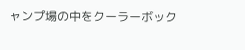ャンプ場の中をクーラーボック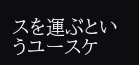スを運ぶというユースケ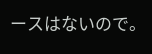ースはないので。